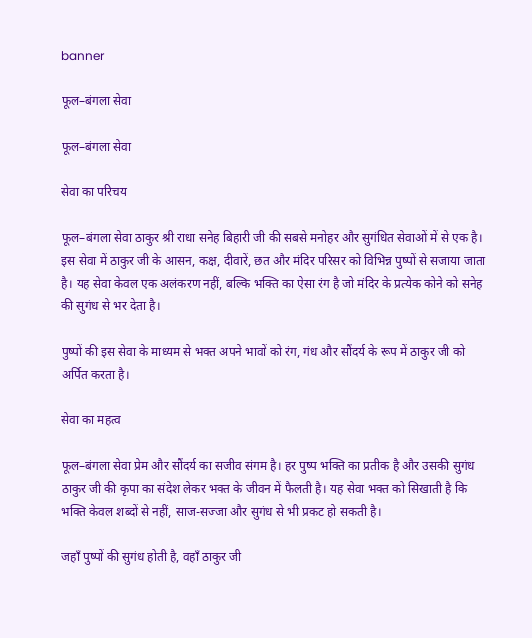banner

फूल–बंगला सेवा

फूल–बंगला सेवा

सेवा का परिचय

फूल–बंगला सेवा ठाकुर श्री राधा सनेह बिहारी जी की सबसे मनोहर और सुगंधित सेवाओं में से एक है। इस सेवा में ठाकुर जी के आसन, कक्ष, दीवारें, छत और मंदिर परिसर को विभिन्न पुष्पों से सजाया जाता है। यह सेवा केवल एक अलंकरण नहीं, बल्कि भक्ति का ऐसा रंग है जो मंदिर के प्रत्येक कोने को सनेह की सुगंध से भर देता है।

पुष्पों की इस सेवा के माध्यम से भक्त अपने भावों को रंग, गंध और सौंदर्य के रूप में ठाकुर जी को अर्पित करता है।

सेवा का महत्व

फूल–बंगला सेवा प्रेम और सौंदर्य का सजीव संगम है। हर पुष्प भक्ति का प्रतीक है और उसकी सुगंध ठाकुर जी की कृपा का संदेश लेकर भक्त के जीवन में फैलती है। यह सेवा भक्त को सिखाती है कि भक्ति केवल शब्दों से नहीं, साज-सज्जा और सुगंध से भी प्रकट हो सकती है।

जहाँ पुष्पों की सुगंध होती है, वहाँ ठाकुर जी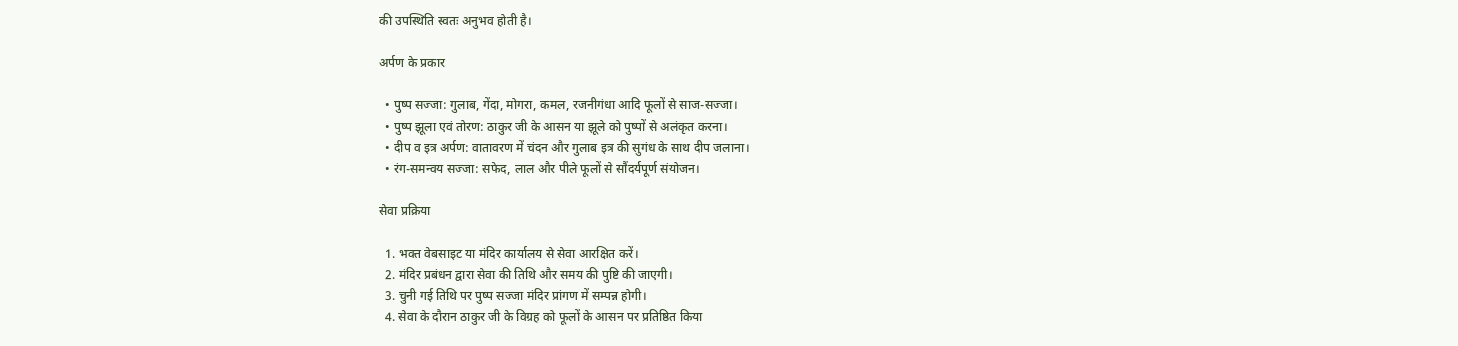की उपस्थिति स्वतः अनुभव होती है।

अर्पण के प्रकार

  • पुष्प सज्जा: गुलाब, गेंदा, मोगरा, कमल, रजनीगंधा आदि फूलों से साज-सज्जा।
  • पुष्प झूला एवं तोरण: ठाकुर जी के आसन या झूले को पुष्पों से अलंकृत करना।
  • दीप व इत्र अर्पण: वातावरण में चंदन और गुलाब इत्र की सुगंध के साथ दीप जलाना।
  • रंग-समन्वय सज्जा: सफेद, लाल और पीले फूलों से सौंदर्यपूर्ण संयोजन।

सेवा प्रक्रिया

  1. भक्त वेबसाइट या मंदिर कार्यालय से सेवा आरक्षित करें।
  2. मंदिर प्रबंधन द्वारा सेवा की तिथि और समय की पुष्टि की जाएगी।
  3. चुनी गई तिथि पर पुष्प सज्जा मंदिर प्रांगण में सम्पन्न होगी।
  4. सेवा के दौरान ठाकुर जी के विग्रह को फूलों के आसन पर प्रतिष्ठित किया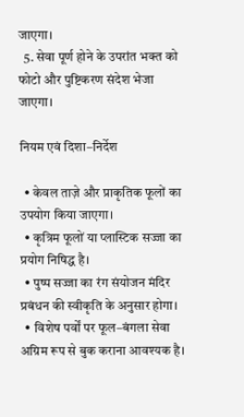जाएगा।
  5. सेवा पूर्ण होने के उपरांत भक्त को फोटो और पुष्टिकरण संदेश भेजा जाएगा।

नियम एवं दिशा–निर्देश

  • केवल ताज़े और प्राकृतिक फूलों का उपयोग किया जाएगा।
  • कृत्रिम फूलों या प्लास्टिक सज्जा का प्रयोग निषिद्ध है।
  • पुष्प सज्जा का रंग संयोजन मंदिर प्रबंधन की स्वीकृति के अनुसार होगा।
  • विशेष पर्वों पर फूल–बंगला सेवा अग्रिम रूप से बुक कराना आवश्यक है।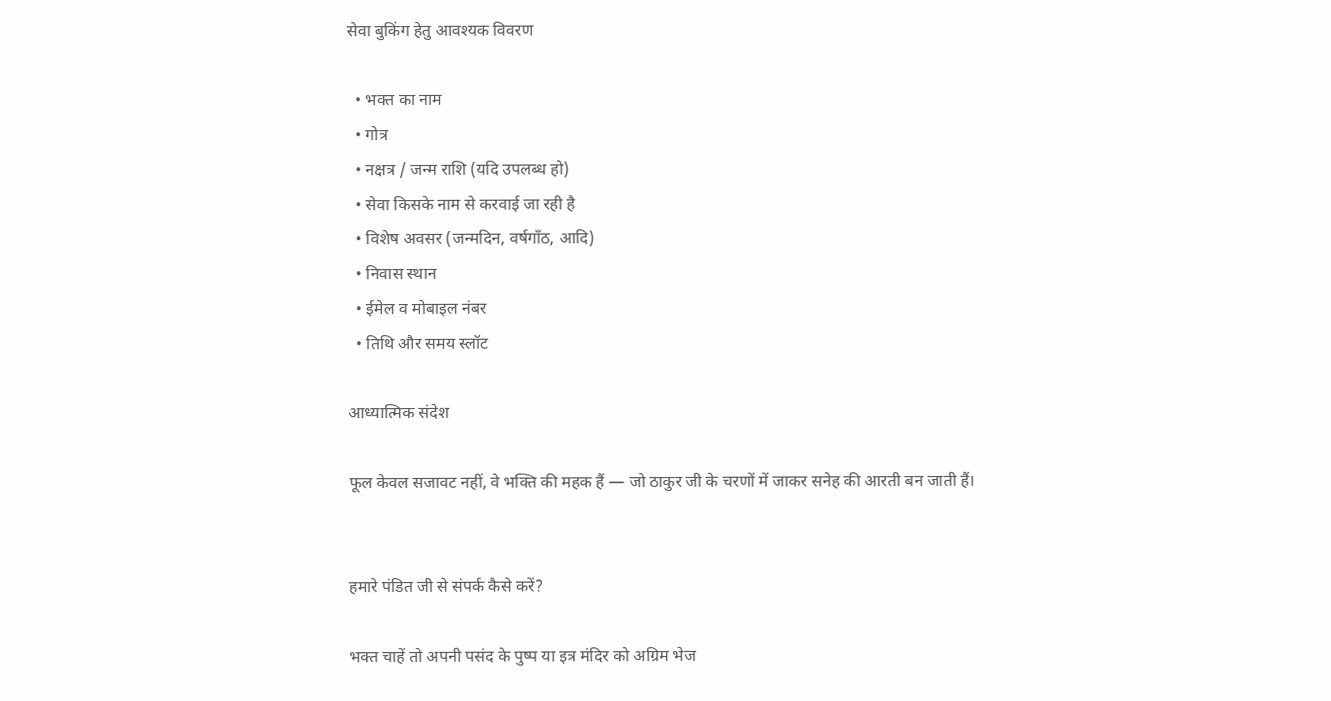सेवा बुकिंग हेतु आवश्यक विवरण

  • भक्त का नाम
  • गोत्र
  • नक्षत्र / जन्म राशि (यदि उपलब्ध हो)
  • सेवा किसके नाम से करवाई जा रही है
  • विशेष अवसर (जन्मदिन, वर्षगाँठ, आदि)
  • निवास स्थान
  • ईमेल व मोबाइल नंबर
  • तिथि और समय स्लॉट

आध्यात्मिक संदेश

फूल केवल सजावट नहीं, वे भक्ति की महक हैं — जो ठाकुर जी के चरणों में जाकर सनेह की आरती बन जाती हैं।


हमारे पंडित जी से संपर्क कैसे करें?

भक्त चाहें तो अपनी पसंद के पुष्प या इत्र मंदिर को अग्रिम भेज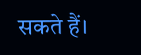सकते हैं।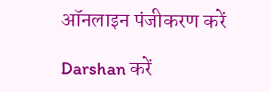ऑनलाइन पंजीकरण करें

Darshan करें